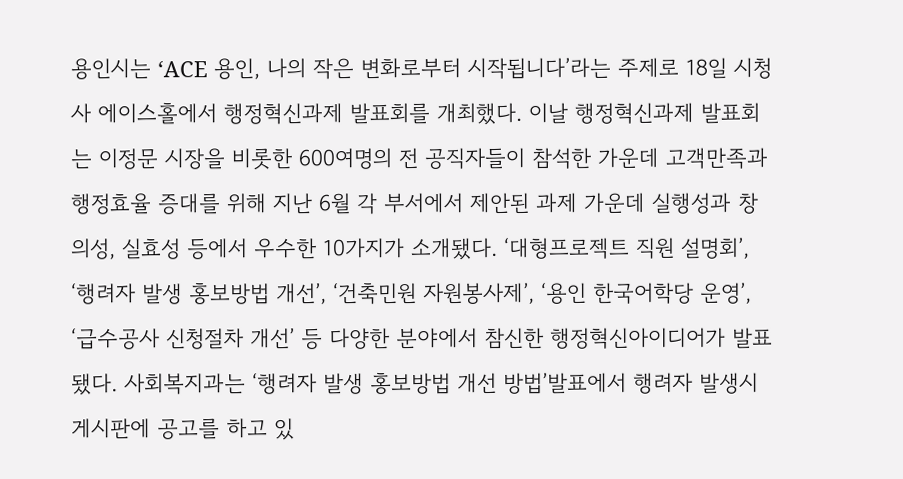용인시는 ‘ACE 용인, 나의 작은 변화로부터 시작됩니다’라는 주제로 18일 시청사 에이스홀에서 행정혁신과제 발표회를 개최했다. 이날 행정혁신과제 발표회는 이정문 시장을 비롯한 600여명의 전 공직자들이 참석한 가운데 고객만족과 행정효율 증대를 위해 지난 6월 각 부서에서 제안된 과제 가운데 실행성과 창의성, 실효성 등에서 우수한 10가지가 소개됐다. ‘대형프로젝트 직원 설명회’, ‘행려자 발생 홍보방법 개선’, ‘건축민원 자원봉사제’, ‘용인 한국어학당 운영’, ‘급수공사 신청절차 개선’ 등 다양한 분야에서 참신한 행정혁신아이디어가 발표됐다. 사회복지과는 ‘행려자 발생 홍보방법 개선 방법’발표에서 행려자 발생시 게시판에 공고를 하고 있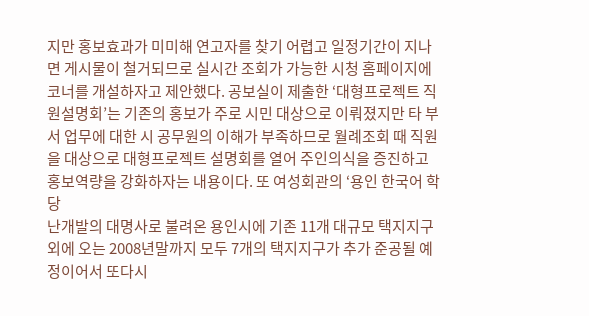지만 홍보효과가 미미해 연고자를 찾기 어렵고 일정기간이 지나면 게시물이 철거되므로 실시간 조회가 가능한 시청 홈페이지에 코너를 개설하자고 제안했다. 공보실이 제출한 ‘대형프로젝트 직원설명회’는 기존의 홍보가 주로 시민 대상으로 이뤄졌지만 타 부서 업무에 대한 시 공무원의 이해가 부족하므로 월례조회 때 직원을 대상으로 대형프로젝트 설명회를 열어 주인의식을 증진하고 홍보역량을 강화하자는 내용이다. 또 여성회관의 ‘용인 한국어 학당
난개발의 대명사로 불려온 용인시에 기존 11개 대규모 택지지구외에 오는 2008년말까지 모두 7개의 택지지구가 추가 준공될 예정이어서 또다시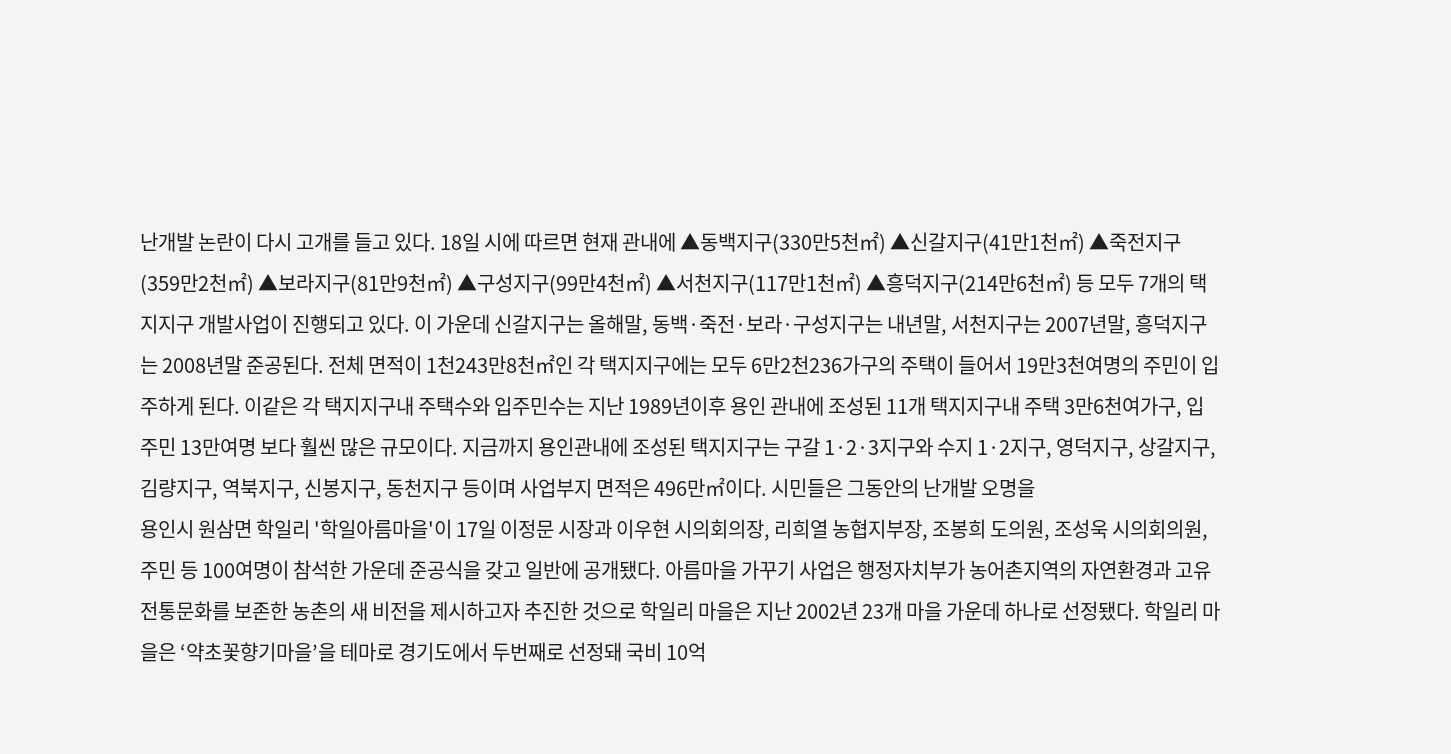난개발 논란이 다시 고개를 들고 있다. 18일 시에 따르면 현재 관내에 ▲동백지구(330만5천㎡) ▲신갈지구(41만1천㎡) ▲죽전지구(359만2천㎡) ▲보라지구(81만9천㎡) ▲구성지구(99만4천㎡) ▲서천지구(117만1천㎡) ▲흥덕지구(214만6천㎡) 등 모두 7개의 택지지구 개발사업이 진행되고 있다. 이 가운데 신갈지구는 올해말, 동백·죽전·보라·구성지구는 내년말, 서천지구는 2007년말, 흥덕지구는 2008년말 준공된다. 전체 면적이 1천243만8천㎡인 각 택지지구에는 모두 6만2천236가구의 주택이 들어서 19만3천여명의 주민이 입주하게 된다. 이같은 각 택지지구내 주택수와 입주민수는 지난 1989년이후 용인 관내에 조성된 11개 택지지구내 주택 3만6천여가구, 입주민 13만여명 보다 훨씬 많은 규모이다. 지금까지 용인관내에 조성된 택지지구는 구갈 1·2·3지구와 수지 1·2지구, 영덕지구, 상갈지구, 김량지구, 역북지구, 신봉지구, 동천지구 등이며 사업부지 면적은 496만㎡이다. 시민들은 그동안의 난개발 오명을
용인시 원삼면 학일리 '학일아름마을'이 17일 이정문 시장과 이우현 시의회의장, 리희열 농협지부장, 조봉희 도의원, 조성욱 시의회의원, 주민 등 100여명이 참석한 가운데 준공식을 갖고 일반에 공개됐다. 아름마을 가꾸기 사업은 행정자치부가 농어촌지역의 자연환경과 고유 전통문화를 보존한 농촌의 새 비전을 제시하고자 추진한 것으로 학일리 마을은 지난 2002년 23개 마을 가운데 하나로 선정됐다. 학일리 마을은 ‘약초꽃향기마을’을 테마로 경기도에서 두번째로 선정돼 국비 10억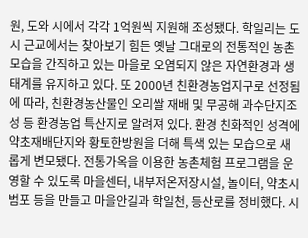원, 도와 시에서 각각 1억원씩 지원해 조성됐다. 학일리는 도시 근교에서는 찾아보기 힘든 옛날 그대로의 전통적인 농촌 모습을 간직하고 있는 마을로 오염되지 않은 자연환경과 생태계를 유지하고 있다. 또 2000년 친환경농업지구로 선정됨에 따라, 친환경농산물인 오리쌀 재배 및 무공해 과수단지조성 등 환경농업 특산지로 알려져 있다. 환경 친화적인 성격에 약초재배단지와 황토한방원을 더해 특색 있는 모습으로 새롭게 변모됐다. 전통가옥을 이용한 농촌체험 프로그램을 운영할 수 있도록 마을센터, 내부저온저장시설, 놀이터, 약초시범포 등을 만들고 마을안길과 학일천, 등산로를 정비했다. 시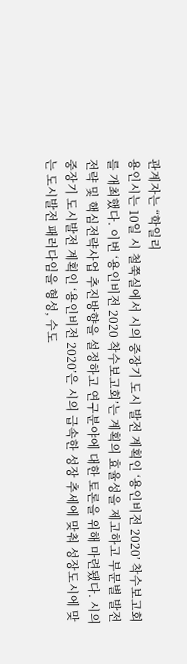관계자는 “학일리
용인시는 10일 시 철쭉실에서 시의 중장기 도시 발전 계획인 ‘용인비전 2020’ 착수보고회를 개최했다. 이번 ‘용인비전 2020 착수보고회’는 계획의 효율성을 제고하고 부문별 발전전략 및 핵심전략사업 추진방향을 설정하고 연구분야에 대한 토론을 위해 마련됐다. 시의 중장기 도시발전 계획인 ‘용인비전 2020’은 시의 급속한 성장 추세에 맞춰 성장도시에 맞는 도시발전 패러다임을 형성, 수도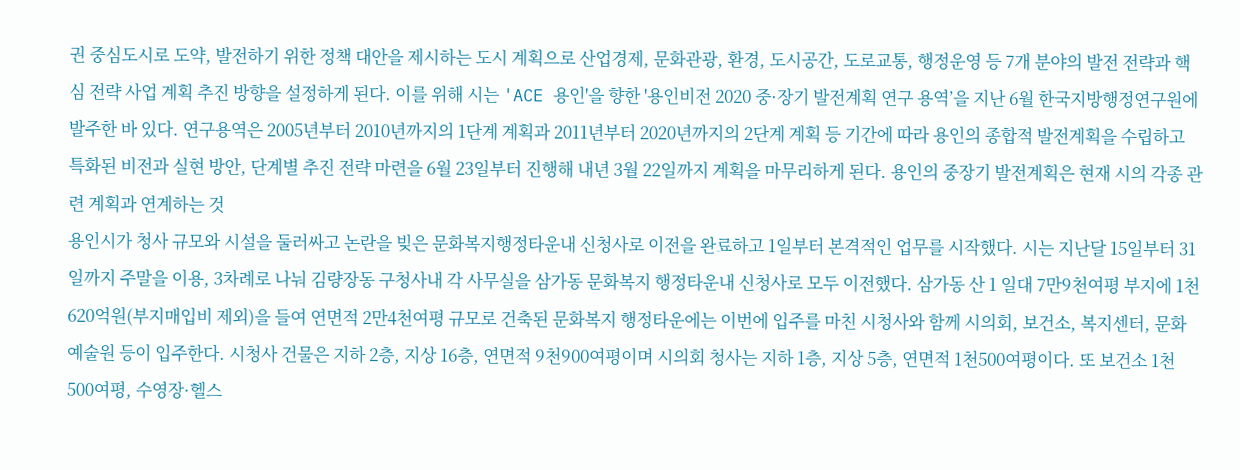권 중심도시로 도약, 발전하기 위한 정책 대안을 제시하는 도시 계획으로 산업경제, 문화관광, 환경, 도시공간, 도로교통, 행정운영 등 7개 분야의 발전 전략과 핵심 전략 사업 계획 추진 방향을 설정하게 된다. 이를 위해 시는 'ACE 용인'을 향한 '용인비전 2020 중·장기 발전계획 연구 용역’을 지난 6월 한국지방행정연구원에 발주한 바 있다. 연구용역은 2005년부터 2010년까지의 1단계 계획과 2011년부터 2020년까지의 2단계 계획 등 기간에 따라 용인의 종합적 발전계획을 수립하고 특화된 비전과 실현 방안, 단계별 추진 전략 마련을 6월 23일부터 진행해 내년 3월 22일까지 계획을 마무리하게 된다. 용인의 중장기 발전계획은 현재 시의 각종 관련 계획과 연계하는 것
용인시가 청사 규모와 시설을 둘러싸고 논란을 빚은 문화복지행정타운내 신청사로 이전을 완료하고 1일부터 본격적인 업무를 시작했다. 시는 지난달 15일부터 31일까지 주말을 이용, 3차례로 나눠 김량장동 구청사내 각 사무실을 삼가동 문화복지 행정타운내 신청사로 모두 이전했다. 삼가동 산 1 일대 7만9천여평 부지에 1천620억원(부지매입비 제외)을 들여 연면적 2만4천여평 규모로 건축된 문화복지 행정타운에는 이번에 입주를 마친 시청사와 함께 시의회, 보건소, 복지센터, 문화예술원 등이 입주한다. 시청사 건물은 지하 2층, 지상 16층, 연면적 9천900여평이며 시의회 청사는 지하 1층, 지상 5층, 연면적 1천500여평이다. 또 보건소 1천500여평, 수영장·헬스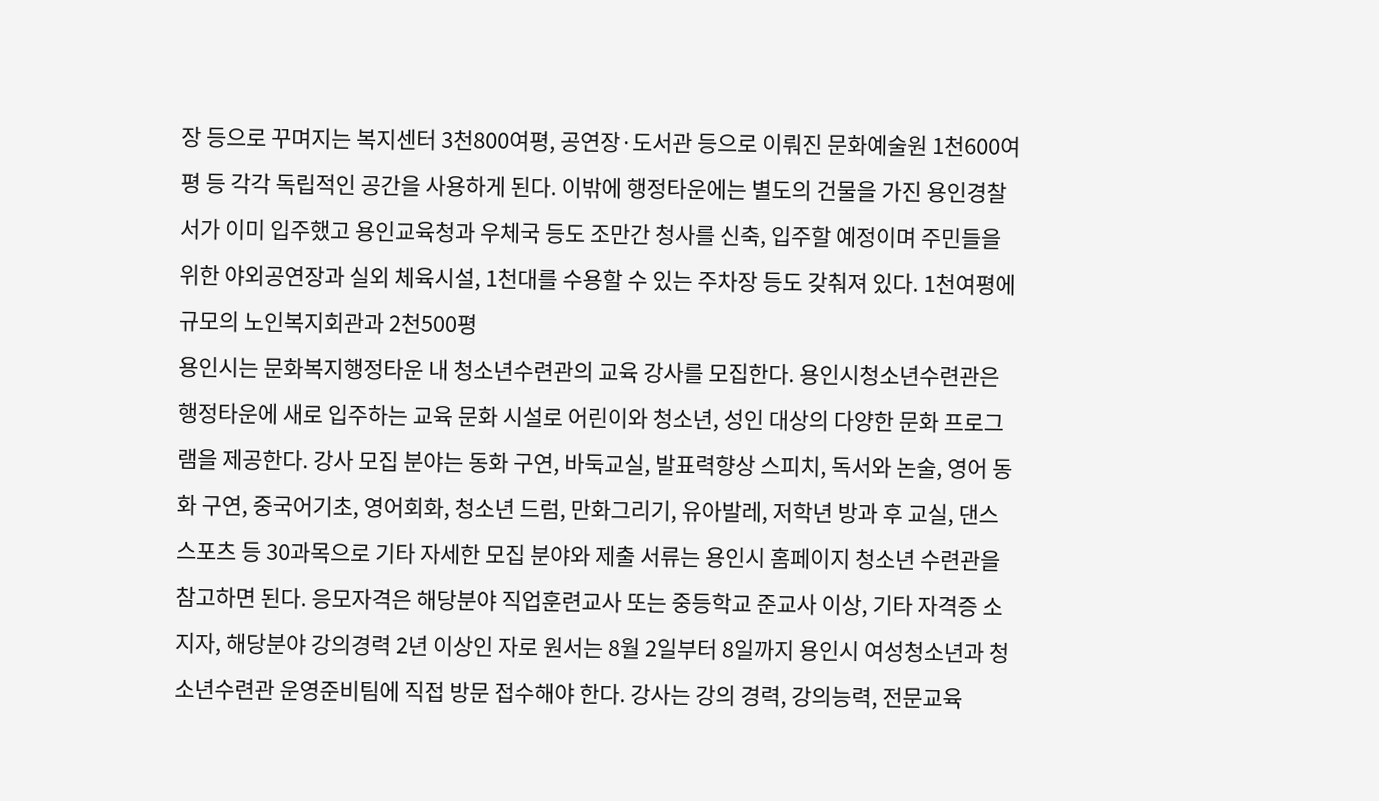장 등으로 꾸며지는 복지센터 3천800여평, 공연장·도서관 등으로 이뤄진 문화예술원 1천600여평 등 각각 독립적인 공간을 사용하게 된다. 이밖에 행정타운에는 별도의 건물을 가진 용인경찰서가 이미 입주했고 용인교육청과 우체국 등도 조만간 청사를 신축, 입주할 예정이며 주민들을 위한 야외공연장과 실외 체육시설, 1천대를 수용할 수 있는 주차장 등도 갖춰져 있다. 1천여평에 규모의 노인복지회관과 2천500평
용인시는 문화복지행정타운 내 청소년수련관의 교육 강사를 모집한다. 용인시청소년수련관은 행정타운에 새로 입주하는 교육 문화 시설로 어린이와 청소년, 성인 대상의 다양한 문화 프로그램을 제공한다. 강사 모집 분야는 동화 구연, 바둑교실, 발표력향상 스피치, 독서와 논술, 영어 동화 구연, 중국어기초, 영어회화, 청소년 드럼, 만화그리기, 유아발레, 저학년 방과 후 교실, 댄스스포츠 등 30과목으로 기타 자세한 모집 분야와 제출 서류는 용인시 홈페이지 청소년 수련관을 참고하면 된다. 응모자격은 해당분야 직업훈련교사 또는 중등학교 준교사 이상, 기타 자격증 소지자, 해당분야 강의경력 2년 이상인 자로 원서는 8월 2일부터 8일까지 용인시 여성청소년과 청소년수련관 운영준비팀에 직접 방문 접수해야 한다. 강사는 강의 경력, 강의능력, 전문교육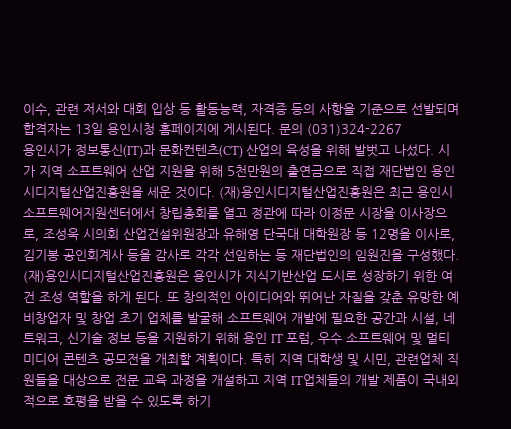이수, 관련 저서와 대회 입상 등 활동능력, 자격증 등의 사항을 기준으로 선발되며 합격자는 13일 용인시청 홈페이지에 게시된다. 문의 (031)324-2267
용인시가 정보통신(IT)과 문화컨텐츠(CT) 산업의 육성을 위해 발벗고 나섰다. 시가 지역 소프트웨어 산업 지원을 위해 5천만원의 출연금으로 직접 재단법인 용인시디지털산업진흥원을 세운 것이다. (재)용인시디지털산업진흥원은 최근 용인시 소프트웨어지원센터에서 창립총회를 열고 정관에 따라 이정문 시장을 이사장으로, 조성욱 시의회 산업건설위원장과 유해영 단국대 대학원장 등 12명을 이사로, 김기봉 공인회계사 등을 감사로 각각 선임하는 등 재단법인의 임원진을 구성했다. (재)용인시디지털산업진흥원은 용인시가 지식기반산업 도시로 성장하기 위한 여건 조성 역할을 하게 된다. 또 창의적인 아이디어와 뛰어난 자질을 갖춘 유망한 예비창업자 및 창업 초기 업체를 발굴해 소프트웨어 개발에 필요한 공간과 시설, 네트워크, 신기술 정보 등을 지원하기 위해 용인 IT 포럼, 우수 소프트웨어 및 멀티미디어 콘텐츠 공모전을 개최할 계획이다. 특히 지역 대학생 및 시민, 관련업체 직원들을 대상으로 전문 교육 과정을 개설하고 지역 IT업체들의 개발 제품이 국내외적으로 호평을 받을 수 있도록 하기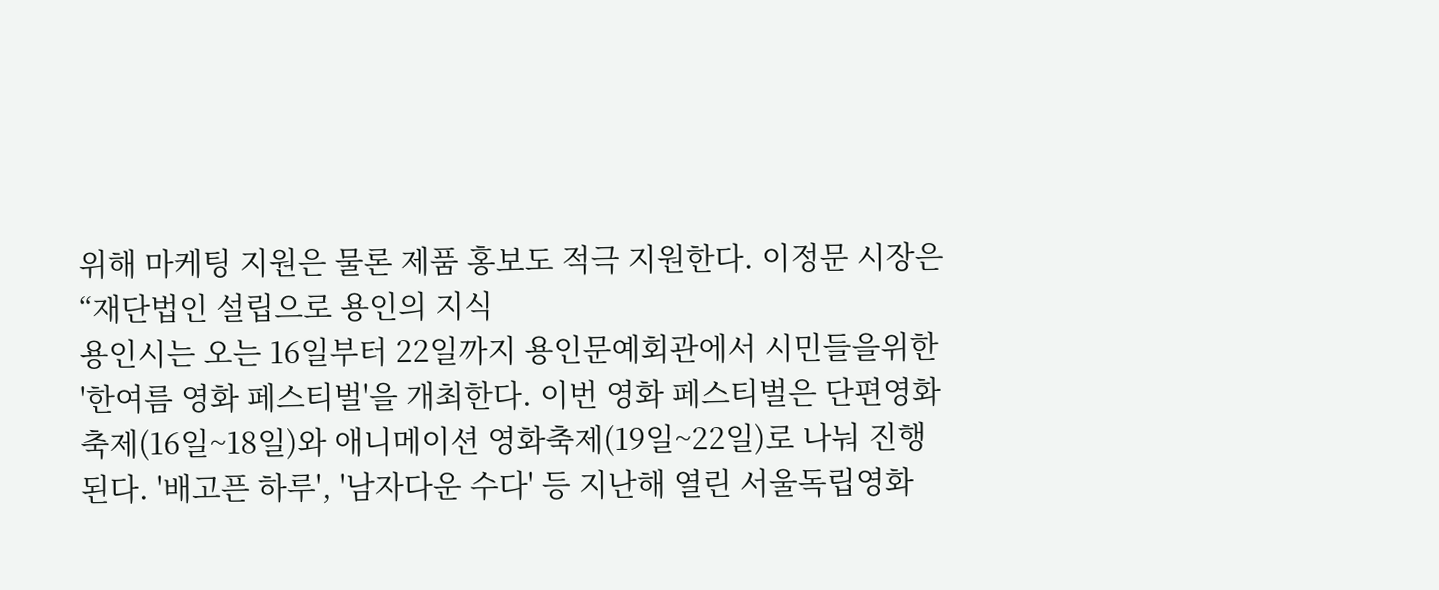위해 마케팅 지원은 물론 제품 홍보도 적극 지원한다. 이정문 시장은 “재단법인 설립으로 용인의 지식
용인시는 오는 16일부터 22일까지 용인문예회관에서 시민들을위한 '한여름 영화 페스티벌'을 개최한다. 이번 영화 페스티벌은 단편영화 축제(16일~18일)와 애니메이션 영화축제(19일~22일)로 나눠 진행된다. '배고픈 하루', '남자다운 수다' 등 지난해 열린 서울독립영화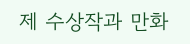제 수상작과 만화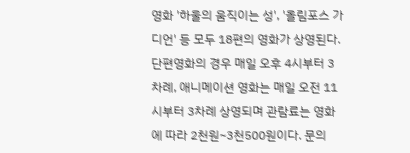영화 '하울의 움직이는 성', '올림포스 가디언' 등 모두 18편의 영화가 상영된다. 단편영화의 경우 매일 오후 4시부터 3차례, 애니메이션 영화는 매일 오전 11시부터 3차례 상영되며 관람료는 영화에 따라 2천원~3천500원이다. 문의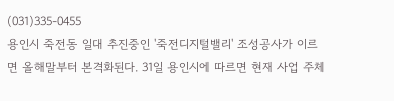(031)335-0455
용인시 죽전동 일대 추진중인 '죽전디지털밸리' 조성공사가 이르면 올해말부터 본격화된다. 31일 용인시에 따르면 현재 사업 주체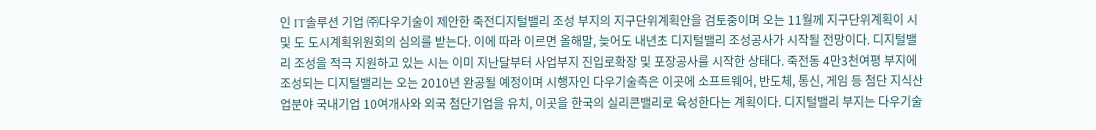인 IT솔루션 기업 ㈜다우기술이 제안한 죽전디지털밸리 조성 부지의 지구단위계획안을 검토중이며 오는 11월께 지구단위계획이 시 및 도 도시계획위원회의 심의를 받는다. 이에 따라 이르면 올해말, 늦어도 내년초 디지털밸리 조성공사가 시작될 전망이다. 디지털밸리 조성을 적극 지원하고 있는 시는 이미 지난달부터 사업부지 진입로확장 및 포장공사를 시작한 상태다. 죽전동 4만3천여평 부지에 조성되는 디지털밸리는 오는 2010년 완공될 예정이며 시행자인 다우기술측은 이곳에 소프트웨어, 반도체, 통신, 게임 등 첨단 지식산업분야 국내기업 10여개사와 외국 첨단기업을 유치, 이곳을 한국의 실리콘밸리로 육성한다는 계획이다. 디지털밸리 부지는 다우기술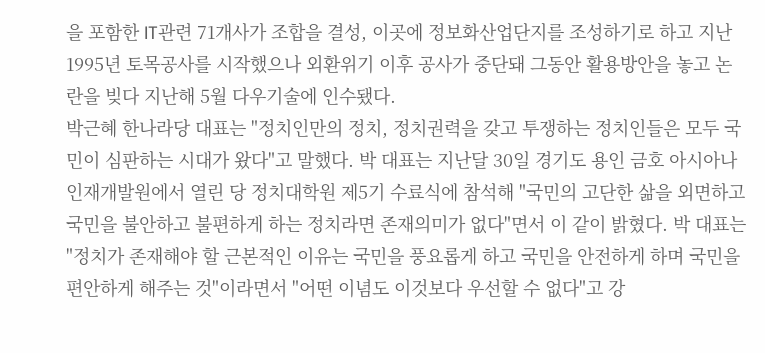을 포함한 IT관련 71개사가 조합을 결성, 이곳에 정보화산업단지를 조성하기로 하고 지난 1995년 토목공사를 시작했으나 외환위기 이후 공사가 중단돼 그동안 활용방안을 놓고 논란을 빚다 지난해 5월 다우기술에 인수됐다.
박근혜 한나라당 대표는 "정치인만의 정치, 정치권력을 갖고 투쟁하는 정치인들은 모두 국민이 심판하는 시대가 왔다"고 말했다. 박 대표는 지난달 30일 경기도 용인 금호 아시아나 인재개발원에서 열린 당 정치대학원 제5기 수료식에 참석해 "국민의 고단한 삶을 외면하고 국민을 불안하고 불편하게 하는 정치라면 존재의미가 없다"면서 이 같이 밝혔다. 박 대표는 "정치가 존재해야 할 근본적인 이유는 국민을 풍요롭게 하고 국민을 안전하게 하며 국민을 편안하게 해주는 것"이라면서 "어떤 이념도 이것보다 우선할 수 없다"고 강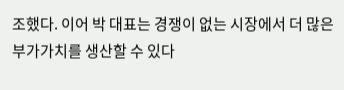조했다. 이어 박 대표는 경쟁이 없는 시장에서 더 많은 부가가치를 생산할 수 있다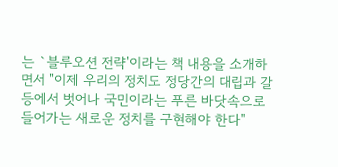는 `블루오션 전략'이라는 책 내용을 소개하면서 "이제 우리의 정치도 정당간의 대립과 갈등에서 벗어나 국민이라는 푸른 바닷속으로 들어가는 새로운 정치를 구현해야 한다"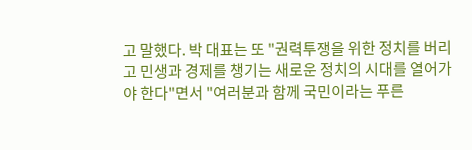고 말했다. 박 대표는 또 "권력투쟁을 위한 정치를 버리고 민생과 경제를 챙기는 새로운 정치의 시대를 열어가야 한다"면서 "여러분과 함께 국민이라는 푸른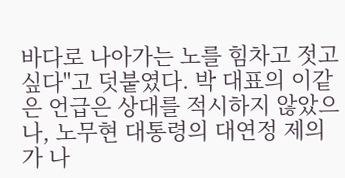바다로 나아가는 노를 힘차고 젓고 싶다"고 덧붙였다. 박 대표의 이같은 언급은 상대를 적시하지 않았으나, 노무현 대통령의 대연정 제의가 나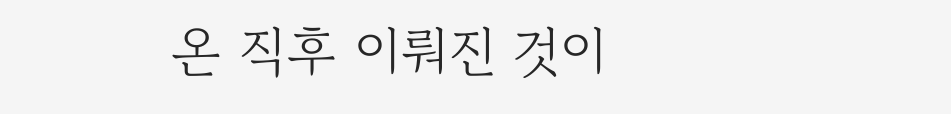온 직후 이뤄진 것이